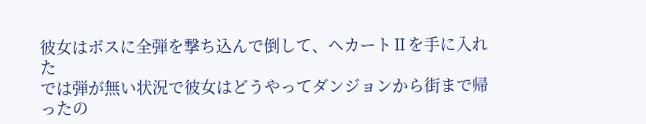彼女はボスに全弾を撃ち込んで倒して、ヘカートⅡを手に入れた
では弾が無い状況で彼女はどうやってダンジョンから街まで帰ったの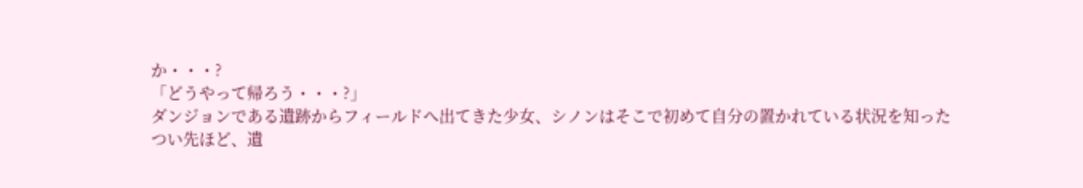か・・・?
「どうやって帰ろう・・・?」
ダンジョンである遺跡からフィールドへ出てきた少女、シノンはそこで初めて自分の置かれている状況を知った
つい先ほど、遺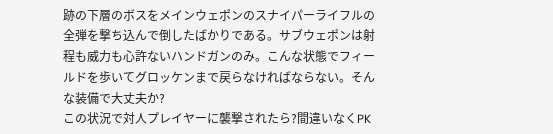跡の下層のボスをメインウェポンのスナイパーライフルの全弾を撃ち込んで倒したばかりである。サブウェポンは射程も威力も心許ないハンドガンのみ。こんな状態でフィールドを歩いてグロッケンまで戻らなければならない。そんな装備で大丈夫か?
この状況で対人プレイヤーに襲撃されたら?間違いなくPK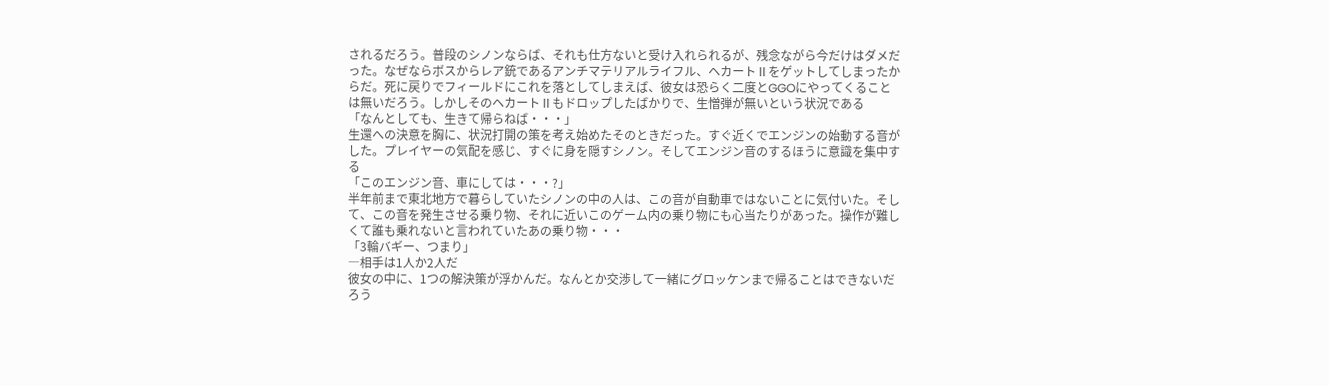されるだろう。普段のシノンならば、それも仕方ないと受け入れられるが、残念ながら今だけはダメだった。なぜならボスからレア銃であるアンチマテリアルライフル、ヘカートⅡをゲットしてしまったからだ。死に戻りでフィールドにこれを落としてしまえば、彼女は恐らく二度とGGOにやってくることは無いだろう。しかしそのヘカートⅡもドロップしたばかりで、生憎弾が無いという状況である
「なんとしても、生きて帰らねば・・・」
生還への決意を胸に、状況打開の策を考え始めたそのときだった。すぐ近くでエンジンの始動する音がした。プレイヤーの気配を感じ、すぐに身を隠すシノン。そしてエンジン音のするほうに意識を集中する
「このエンジン音、車にしては・・・?」
半年前まで東北地方で暮らしていたシノンの中の人は、この音が自動車ではないことに気付いた。そして、この音を発生させる乗り物、それに近いこのゲーム内の乗り物にも心当たりがあった。操作が難しくて誰も乗れないと言われていたあの乗り物・・・
「3輪バギー、つまり」
―相手は1人か2人だ
彼女の中に、1つの解決策が浮かんだ。なんとか交渉して一緒にグロッケンまで帰ることはできないだろう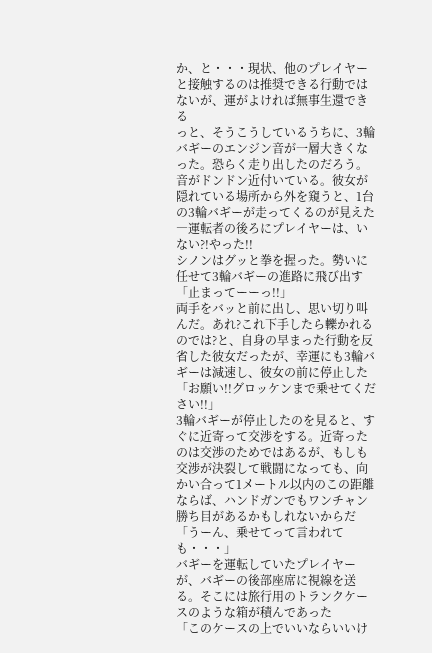か、と・・・現状、他のプレイヤーと接触するのは推奨できる行動ではないが、運がよければ無事生還できる
っと、そうこうしているうちに、3輪バギーのエンジン音が一層大きくなった。恐らく走り出したのだろう。音がドンドン近付いている。彼女が隠れている場所から外を窺うと、1台の3輪バギーが走ってくるのが見えた
―運転者の後ろにプレイヤーは、いない?!やった!!
シノンはグッと拳を握った。勢いに任せて3輪バギーの進路に飛び出す
「止まってーーっ!!」
両手をバッと前に出し、思い切り叫んだ。あれ?これ下手したら轢かれるのでは?と、自身の早まった行動を反省した彼女だったが、幸運にも3輪バギーは減速し、彼女の前に停止した
「お願い!!グロッケンまで乗せてください!!」
3輪バギーが停止したのを見ると、すぐに近寄って交渉をする。近寄ったのは交渉のためではあるが、もしも交渉が決裂して戦闘になっても、向かい合って1メートル以内のこの距離ならば、ハンドガンでもワンチャン勝ち目があるかもしれないからだ
「うーん、乗せてって言われても・・・」
バギーを運転していたプレイヤーが、バギーの後部座席に視線を送る。そこには旅行用のトランクケースのような箱が積んであった
「このケースの上でいいならいいけ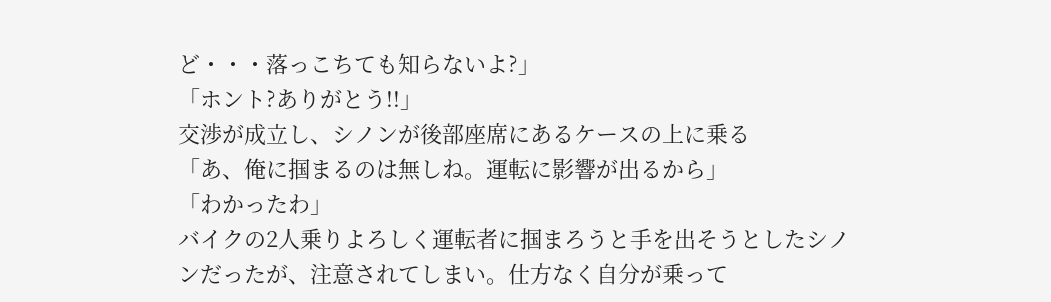ど・・・落っこちても知らないよ?」
「ホント?ありがとう!!」
交渉が成立し、シノンが後部座席にあるケースの上に乗る
「あ、俺に掴まるのは無しね。運転に影響が出るから」
「わかったわ」
バイクの2人乗りよろしく運転者に掴まろうと手を出そうとしたシノンだったが、注意されてしまい。仕方なく自分が乗って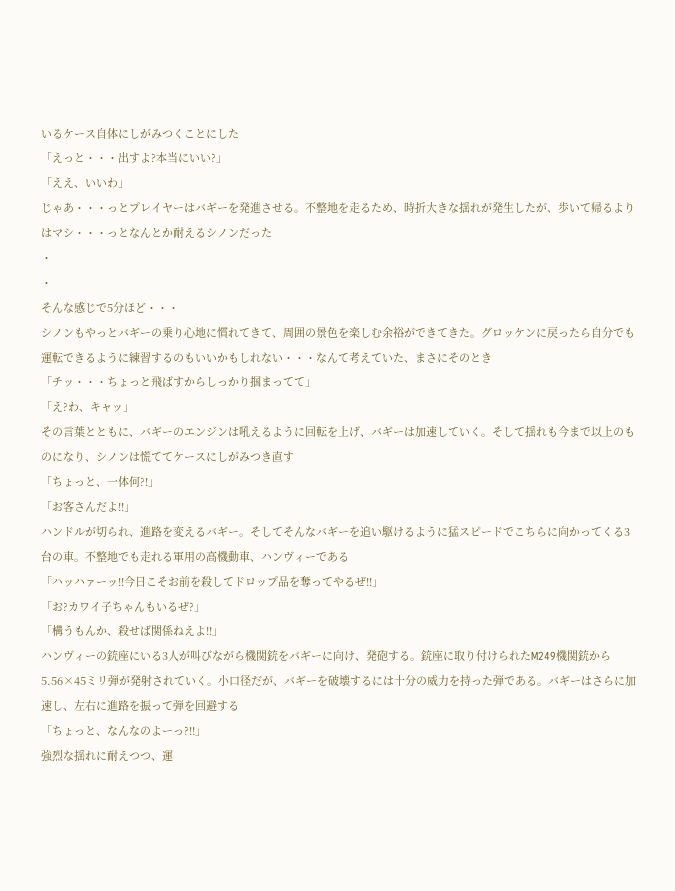いるケース自体にしがみつくことにした
「えっと・・・出すよ?本当にいい?」
「ええ、いいわ」
じゃあ・・・っとプレイヤーはバギーを発進させる。不整地を走るため、時折大きな揺れが発生したが、歩いて帰るよりはマシ・・・っとなんとか耐えるシノンだった
・
・
そんな感じで5分ほど・・・
シノンもやっとバギーの乗り心地に慣れてきて、周囲の景色を楽しむ余裕ができてきた。グロッケンに戻ったら自分でも運転できるように練習するのもいいかもしれない・・・なんて考えていた、まさにそのとき
「チッ・・・ちょっと飛ばすからしっかり掴まってて」
「え?わ、キャッ」
その言葉とともに、バギーのエンジンは吼えるように回転を上げ、バギーは加速していく。そして揺れも今まで以上のものになり、シノンは慌ててケースにしがみつき直す
「ちょっと、一体何?!」
「お客さんだよ!!」
ハンドルが切られ、進路を変えるバギー。そしてそんなバギーを追い駆けるように猛スピードでこちらに向かってくる3台の車。不整地でも走れる軍用の高機動車、ハンヴィーである
「ハッハァーッ!!今日こそお前を殺してドロップ品を奪ってやるぜ!!」
「お?カワイ子ちゃんもいるぜ?」
「構うもんか、殺せば関係ねえよ!!」
ハンヴィーの銃座にいる3人が叫びながら機関銃をバギーに向け、発砲する。銃座に取り付けられたM249機関銃から5.56×45ミリ弾が発射されていく。小口径だが、バギーを破壊するには十分の威力を持った弾である。バギーはさらに加速し、左右に進路を振って弾を回避する
「ちょっと、なんなのよーっ?!!」
強烈な揺れに耐えつつ、運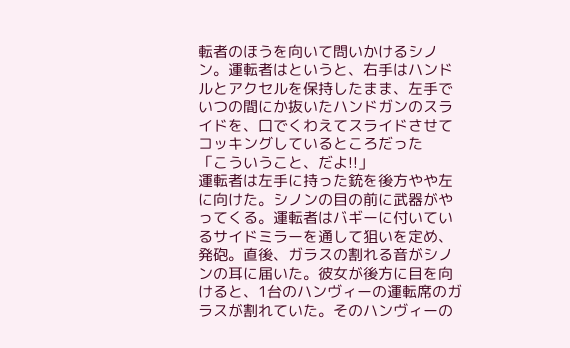転者のほうを向いて問いかけるシノン。運転者はというと、右手はハンドルとアクセルを保持したまま、左手でいつの間にか抜いたハンドガンのスライドを、口でくわえてスライドさせてコッキングしているところだった
「こういうこと、だよ!!」
運転者は左手に持った銃を後方やや左に向けた。シノンの目の前に武器がやってくる。運転者はバギーに付いているサイドミラーを通して狙いを定め、発砲。直後、ガラスの割れる音がシノンの耳に届いた。彼女が後方に目を向けると、1台のハンヴィーの運転席のガラスが割れていた。そのハンヴィーの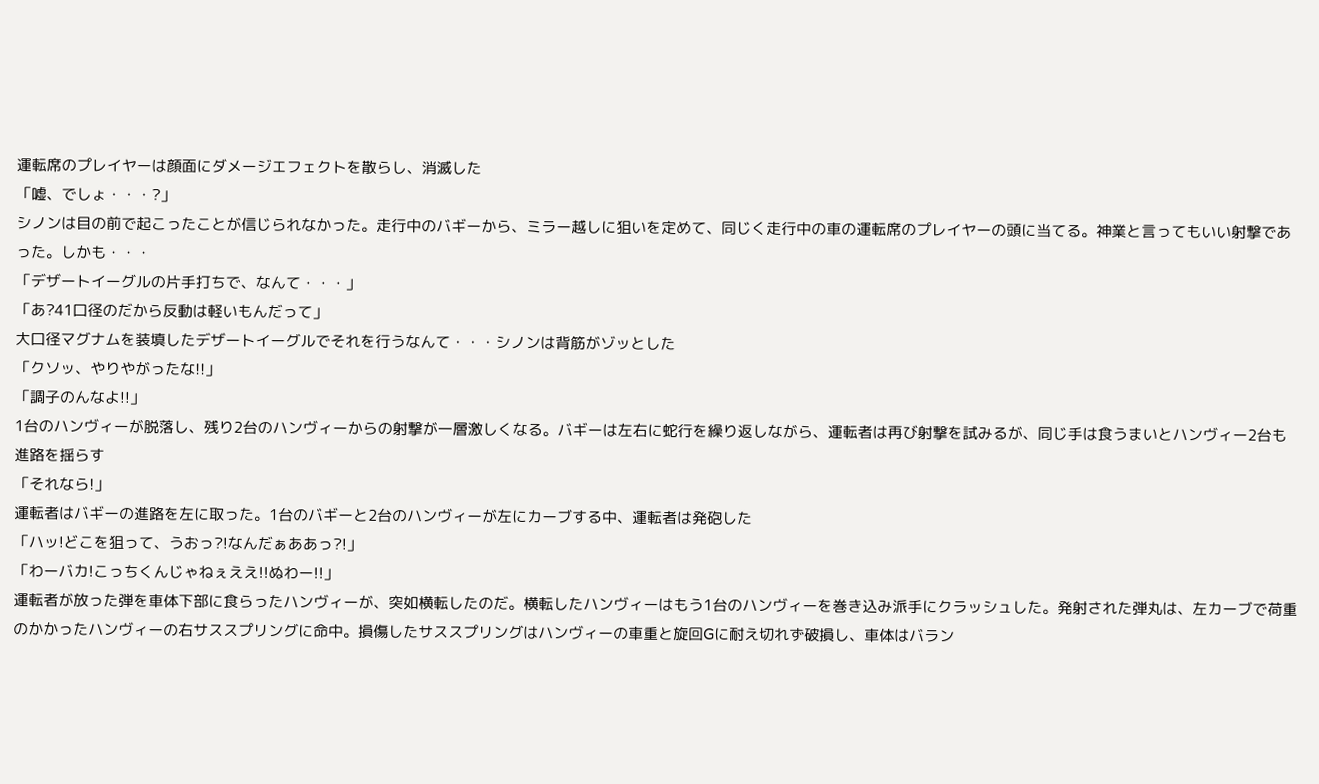運転席のプレイヤーは顔面にダメージエフェクトを散らし、消滅した
「嘘、でしょ・・・?」
シノンは目の前で起こったことが信じられなかった。走行中のバギーから、ミラー越しに狙いを定めて、同じく走行中の車の運転席のプレイヤーの頭に当てる。神業と言ってもいい射撃であった。しかも・・・
「デザートイーグルの片手打ちで、なんて・・・」
「あ?41口径のだから反動は軽いもんだって」
大口径マグナムを装填したデザートイーグルでそれを行うなんて・・・シノンは背筋がゾッとした
「クソッ、やりやがったな!!」
「調子のんなよ!!」
1台のハンヴィーが脱落し、残り2台のハンヴィーからの射撃が一層激しくなる。バギーは左右に蛇行を繰り返しながら、運転者は再び射撃を試みるが、同じ手は食うまいとハンヴィー2台も進路を揺らす
「それなら!」
運転者はバギーの進路を左に取った。1台のバギーと2台のハンヴィーが左にカーブする中、運転者は発砲した
「ハッ!どこを狙って、うおっ?!なんだぁああっ?!」
「わーバカ!こっちくんじゃねぇええ!!ぬわー!!」
運転者が放った弾を車体下部に食らったハンヴィーが、突如横転したのだ。横転したハンヴィーはもう1台のハンヴィーを巻き込み派手にクラッシュした。発射された弾丸は、左カーブで荷重のかかったハンヴィーの右サススプリングに命中。損傷したサススプリングはハンヴィーの車重と旋回Gに耐え切れず破損し、車体はバラン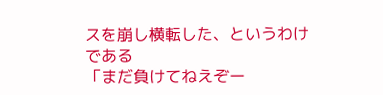スを崩し横転した、というわけである
「まだ負けてねえぞー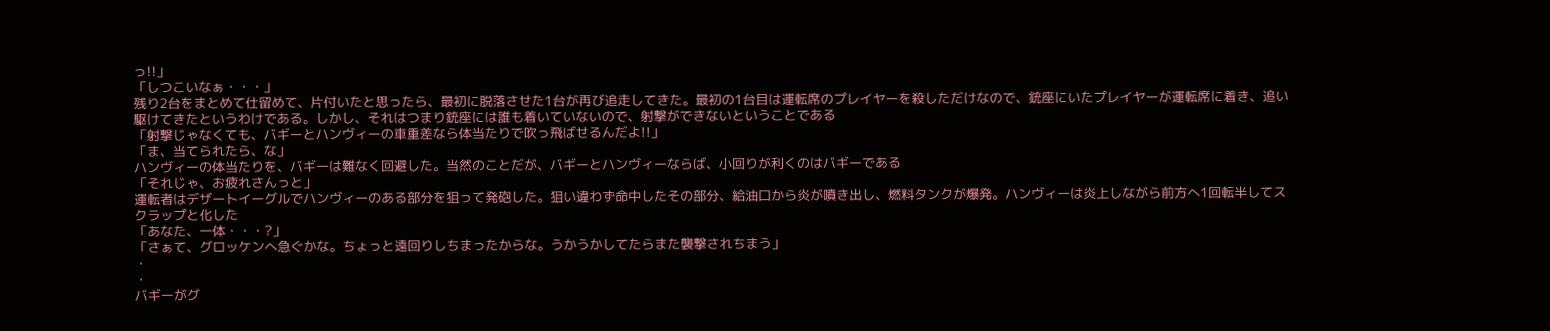っ!!」
「しつこいなぁ・・・」
残り2台をまとめて仕留めて、片付いたと思ったら、最初に脱落させた1台が再び追走してきた。最初の1台目は運転席のプレイヤーを殺しただけなので、銃座にいたプレイヤーが運転席に着き、追い駆けてきたというわけである。しかし、それはつまり銃座には誰も着いていないので、射撃ができないということである
「射撃じゃなくても、バギーとハンヴィーの車重差なら体当たりで吹っ飛ばせるんだよ!!」
「ま、当てられたら、な」
ハンヴィーの体当たりを、バギーは難なく回避した。当然のことだが、バギーとハンヴィーならば、小回りが利くのはバギーである
「それじゃ、お疲れさんっと」
運転者はデザートイーグルでハンヴィーのある部分を狙って発砲した。狙い違わず命中したその部分、給油口から炎が噴き出し、燃料タンクが爆発。ハンヴィーは炎上しながら前方へ1回転半してスクラップと化した
「あなた、一体・・・?」
「さぁて、グロッケンへ急ぐかな。ちょっと遠回りしちまったからな。うかうかしてたらまた襲撃されちまう」
・
・
バギーがグ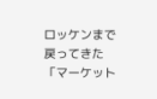ロッケンまで戻ってきた
「マーケット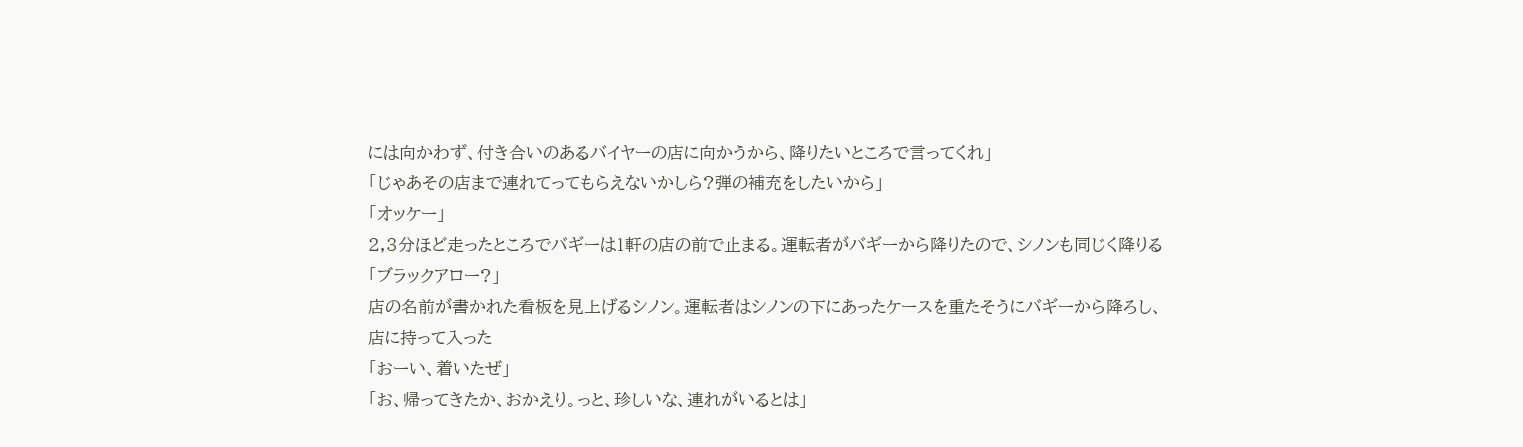には向かわず、付き合いのあるバイヤーの店に向かうから、降りたいところで言ってくれ」
「じゃあその店まで連れてってもらえないかしら?弾の補充をしたいから」
「オッケー」
2,3分ほど走ったところでバギーは1軒の店の前で止まる。運転者がバギーから降りたので、シノンも同じく降りる
「ブラックアロー?」
店の名前が書かれた看板を見上げるシノン。運転者はシノンの下にあったケースを重たそうにバギーから降ろし、店に持って入った
「おーい、着いたぜ」
「お、帰ってきたか、おかえり。っと、珍しいな、連れがいるとは」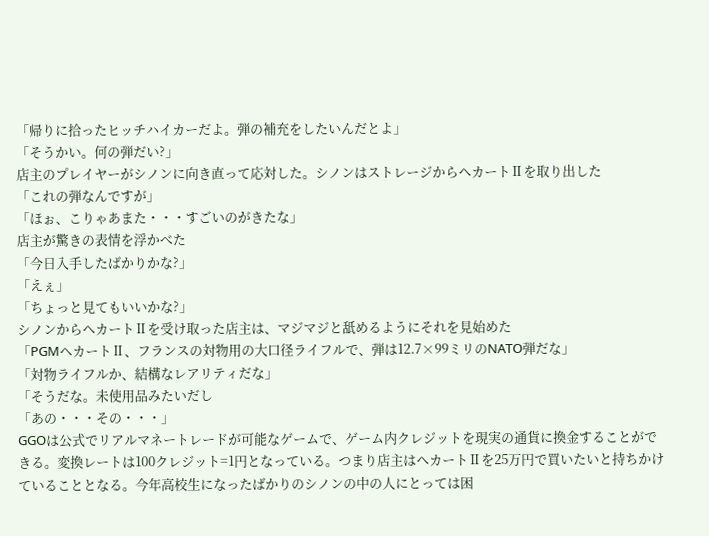「帰りに拾ったヒッチハイカーだよ。弾の補充をしたいんだとよ」
「そうかい。何の弾だい?」
店主のプレイヤーがシノンに向き直って応対した。シノンはストレージからヘカートⅡを取り出した
「これの弾なんですが」
「ほぉ、こりゃあまた・・・すごいのがきたな」
店主が驚きの表情を浮かべた
「今日入手したばかりかな?」
「えぇ」
「ちょっと見てもいいかな?」
シノンからヘカートⅡを受け取った店主は、マジマジと舐めるようにそれを見始めた
「PGMヘカートⅡ、フランスの対物用の大口径ライフルで、弾は12.7×99ミリのNATO弾だな」
「対物ライフルか、結構なレアリティだな」
「そうだな。未使用品みたいだし
「あの・・・その・・・」
GGOは公式でリアルマネートレードが可能なゲームで、ゲーム内クレジットを現実の通貨に換金することができる。変換レートは100クレジット=1円となっている。つまり店主はヘカートⅡを25万円で買いたいと持ちかけていることとなる。今年高校生になったばかりのシノンの中の人にとっては困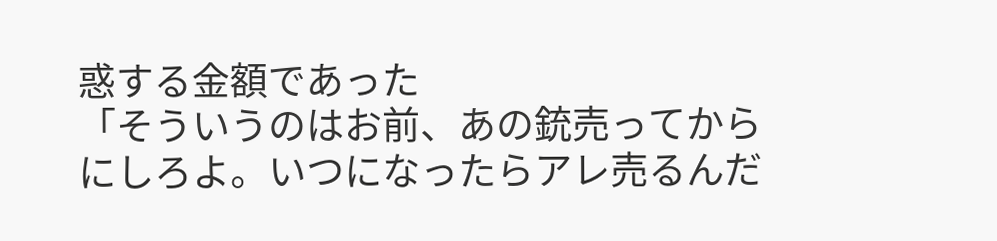惑する金額であった
「そういうのはお前、あの銃売ってからにしろよ。いつになったらアレ売るんだ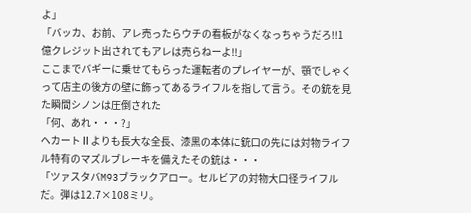よ」
「バッカ、お前、アレ売ったらウチの看板がなくなっちゃうだろ!!1億クレジット出されてもアレは売らねーよ!!」
ここまでバギーに乗せてもらった運転者のプレイヤーが、顎でしゃくって店主の後方の壁に飾ってあるライフルを指して言う。その銃を見た瞬間シノンは圧倒された
「何、あれ・・・?」
ヘカートⅡよりも長大な全長、漆黒の本体に銃口の先には対物ライフル特有のマズルブレーキを備えたその銃は・・・
「ツァスタバM93ブラックアロー。セルビアの対物大口径ライフルだ。弾は12.7×108ミリ。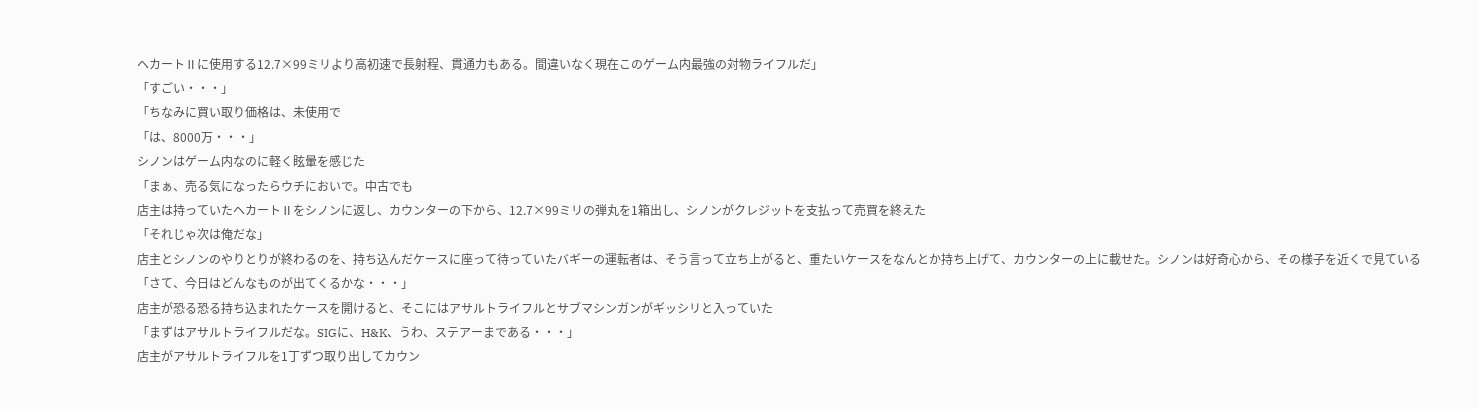ヘカートⅡに使用する12.7×99ミリより高初速で長射程、貫通力もある。間違いなく現在このゲーム内最強の対物ライフルだ」
「すごい・・・」
「ちなみに買い取り価格は、未使用で
「は、8000万・・・」
シノンはゲーム内なのに軽く眩暈を感じた
「まぁ、売る気になったらウチにおいで。中古でも
店主は持っていたヘカートⅡをシノンに返し、カウンターの下から、12.7×99ミリの弾丸を1箱出し、シノンがクレジットを支払って売買を終えた
「それじゃ次は俺だな」
店主とシノンのやりとりが終わるのを、持ち込んだケースに座って待っていたバギーの運転者は、そう言って立ち上がると、重たいケースをなんとか持ち上げて、カウンターの上に載せた。シノンは好奇心から、その様子を近くで見ている
「さて、今日はどんなものが出てくるかな・・・」
店主が恐る恐る持ち込まれたケースを開けると、そこにはアサルトライフルとサブマシンガンがギッシリと入っていた
「まずはアサルトライフルだな。SIGに、H&K、うわ、ステアーまである・・・」
店主がアサルトライフルを1丁ずつ取り出してカウン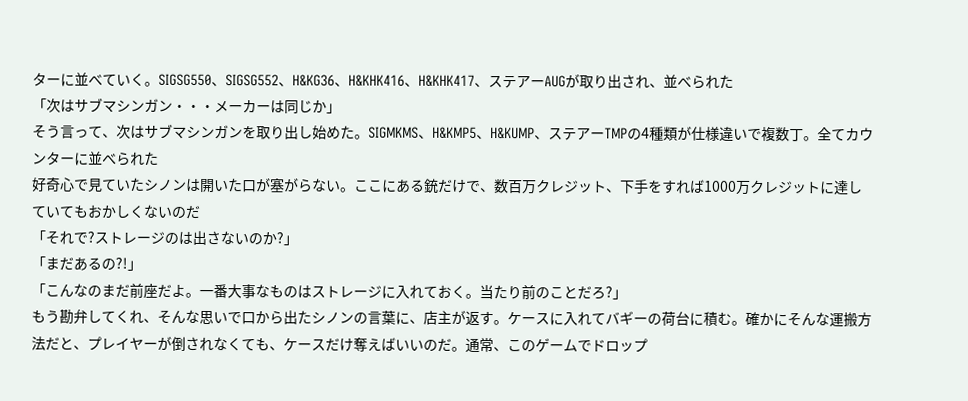ターに並べていく。SIGSG550、SIGSG552、H&KG36、H&KHK416、H&KHK417、ステアーAUGが取り出され、並べられた
「次はサブマシンガン・・・メーカーは同じか」
そう言って、次はサブマシンガンを取り出し始めた。SIGMKMS、H&KMP5、H&KUMP、ステアーTMPの4種類が仕様違いで複数丁。全てカウンターに並べられた
好奇心で見ていたシノンは開いた口が塞がらない。ここにある銃だけで、数百万クレジット、下手をすれば1000万クレジットに達していてもおかしくないのだ
「それで?ストレージのは出さないのか?」
「まだあるの?!」
「こんなのまだ前座だよ。一番大事なものはストレージに入れておく。当たり前のことだろ?」
もう勘弁してくれ、そんな思いで口から出たシノンの言葉に、店主が返す。ケースに入れてバギーの荷台に積む。確かにそんな運搬方法だと、プレイヤーが倒されなくても、ケースだけ奪えばいいのだ。通常、このゲームでドロップ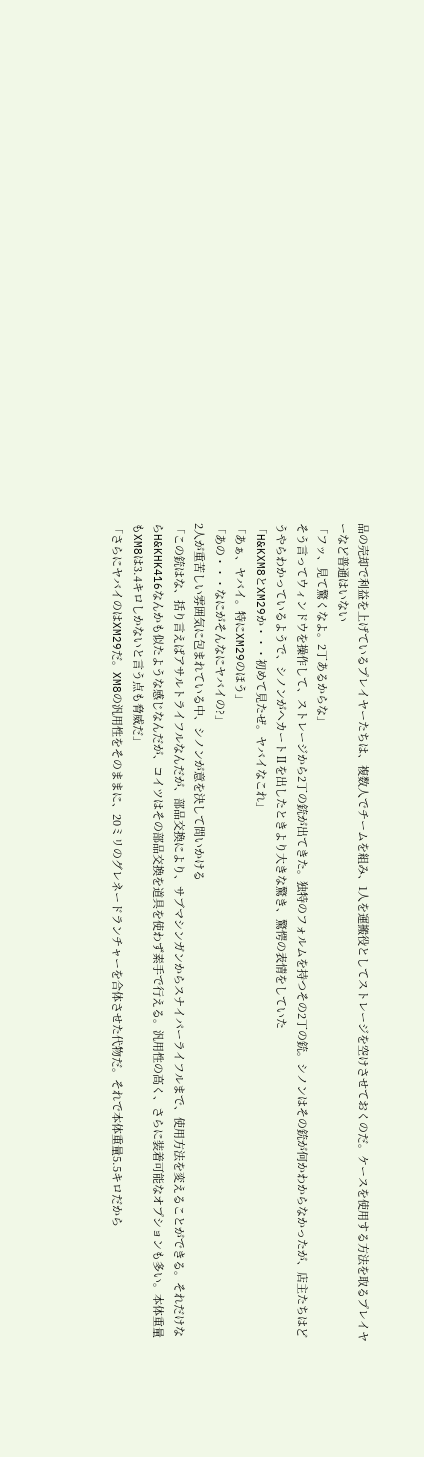品の売却で利益を上げているプレイヤーたちは、複数人でチームを組み、1人を運搬役としてストレージを空けさせておくのだ。ケースを使用する方法を取るプレイヤーなど普通はいない
「フッ、見て驚くなよ。2丁あるからな」
そう言ってウィンドウを操作して、ストレージから2丁の銃が出てきた。独特のフォルムを持つその2丁の銃。シノンはその銃が何かわからなかったが、店主たちはどうやらわかっているようで、シノンがヘカートⅡを出したときより大きな驚き、驚愕の表情をしていた
「H&KXM8とXM29か・・・初めて見たぜ。ヤバイなこれ」
「あぁ、ヤバイ。特にXM29のほう」
「あの・・・なにがそんなにヤバイの?」
2人が重苦しい雰囲気に包まれている中、シノンが意を決して問いかける
「この銃はな、括り言えばアサルトライフルなんだが、部品交換により、サブマシンガンからスナイパーライフルまで、使用方法を変えることができる。それだけならH&KHK416なんかも似たような感じなんだが、コイツはその部品交換を道具を使わず素手で行える。汎用性の高く、さらに装着可能なオプションも多い。本体重量もXM8は3.4キロしかないと言う点も脅威だ」
「さらにヤバイのはXM29だ。XM8の汎用性をそのままに、20ミリのグレネードランチャーを合体させた代物だ。それで本体重量5.5キロだから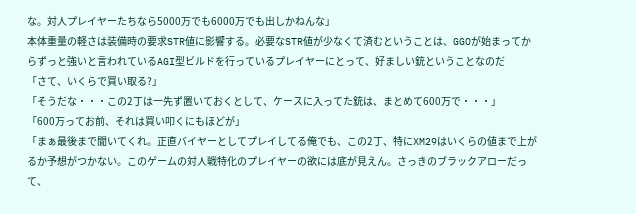な。対人プレイヤーたちなら5000万でも6000万でも出しかねんな」
本体重量の軽さは装備時の要求STR値に影響する。必要なSTR値が少なくて済むということは、GGOが始まってからずっと強いと言われているAGI型ビルドを行っているプレイヤーにとって、好ましい銃ということなのだ
「さて、いくらで買い取る?」
「そうだな・・・この2丁は一先ず置いておくとして、ケースに入ってた銃は、まとめて600万で・・・」
「600万ってお前、それは買い叩くにもほどが」
「まぁ最後まで聞いてくれ。正直バイヤーとしてプレイしてる俺でも、この2丁、特にXM29はいくらの値まで上がるか予想がつかない。このゲームの対人戦特化のプレイヤーの欲には底が見えん。さっきのブラックアローだって、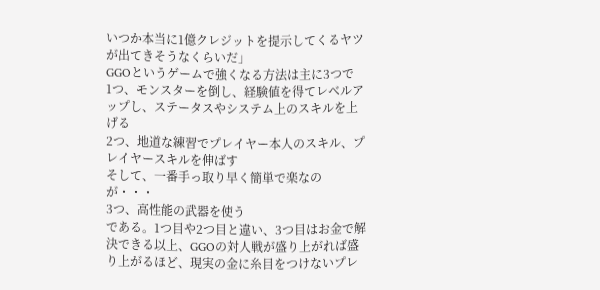いつか本当に1億クレジットを提示してくるヤツが出てきそうなくらいだ」
GGOというゲームで強くなる方法は主に3つで
1つ、モンスターを倒し、経験値を得てレベルアップし、ステータスやシステム上のスキルを上げる
2つ、地道な練習でプレイヤー本人のスキル、プレイヤースキルを伸ばす
そして、一番手っ取り早く簡単で楽なのが・・・
3つ、高性能の武器を使う
である。1つ目や2つ目と違い、3つ目はお金で解決できる以上、GGOの対人戦が盛り上がれば盛り上がるほど、現実の金に糸目をつけないプレ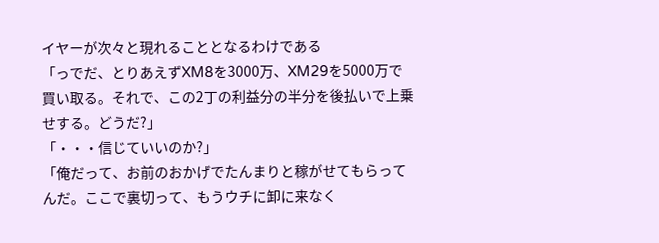イヤーが次々と現れることとなるわけである
「っでだ、とりあえずXM8を3000万、XM29を5000万で買い取る。それで、この2丁の利益分の半分を後払いで上乗せする。どうだ?」
「・・・信じていいのか?」
「俺だって、お前のおかげでたんまりと稼がせてもらってんだ。ここで裏切って、もうウチに卸に来なく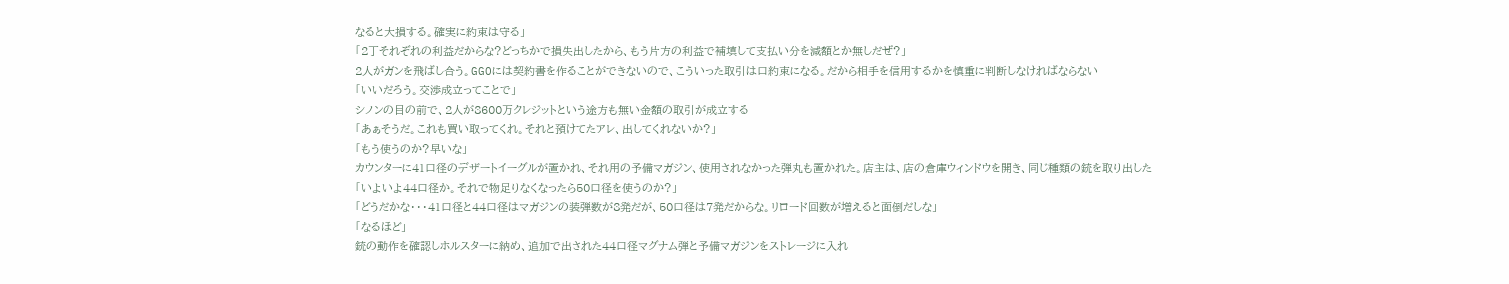なると大損する。確実に約束は守る」
「2丁それぞれの利益だからな?どっちかで損失出したから、もう片方の利益で補填して支払い分を減額とか無しだぜ?」
2人がガンを飛ばし合う。GGOには契約書を作ることができないので、こういった取引は口約束になる。だから相手を信用するかを慎重に判断しなければならない
「いいだろう。交渉成立ってことで」
シノンの目の前で、2人が8600万クレジットという途方も無い金額の取引が成立する
「あぁそうだ。これも買い取ってくれ。それと預けてたアレ、出してくれないか?」
「もう使うのか?早いな」
カウンターに41口径のデザートイーグルが置かれ、それ用の予備マガジン、使用されなかった弾丸も置かれた。店主は、店の倉庫ウィンドウを開き、同じ種類の銃を取り出した
「いよいよ44口径か。それで物足りなくなったら50口径を使うのか?」
「どうだかな・・・41口径と44口径はマガジンの装弾数が8発だが、50口径は7発だからな。リロード回数が増えると面倒だしな」
「なるほど」
銃の動作を確認しホルスターに納め、追加で出された44口径マグナム弾と予備マガジンをストレージに入れ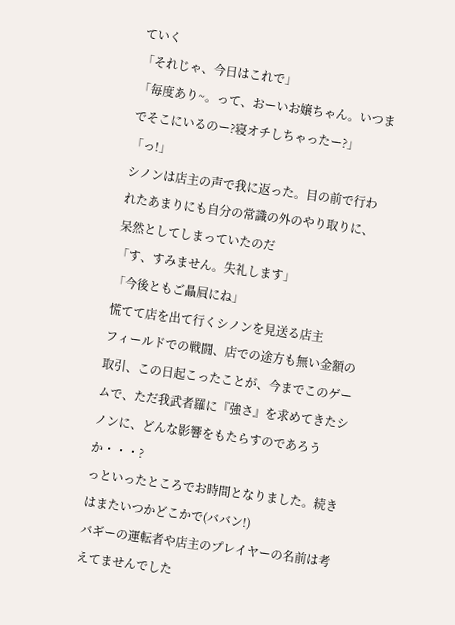ていく
「それじゃ、今日はこれで」
「毎度あり~。って、おーいお嬢ちゃん。いつまでそこにいるのー?寝オチしちゃったー?」
「っ!」
シノンは店主の声で我に返った。目の前で行われたあまりにも自分の常識の外のやり取りに、呆然としてしまっていたのだ
「す、すみません。失礼します」
「今後ともご贔屓にね」
慌てて店を出て行くシノンを見送る店主
フィールドでの戦闘、店での途方も無い金額の取引、この日起こったことが、今までこのゲームで、ただ我武者羅に『強さ』を求めてきたシノンに、どんな影響をもたらすのであろうか・・・?
っといったところでお時間となりました。続きはまたいつかどこかで(ババン!)
バギーの運転者や店主のプレイヤーの名前は考えてませんでした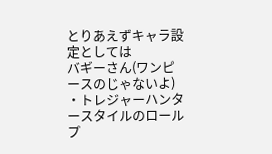とりあえずキャラ設定としては
バギーさん(ワンピースのじゃないよ)
・トレジャーハンタースタイルのロールプ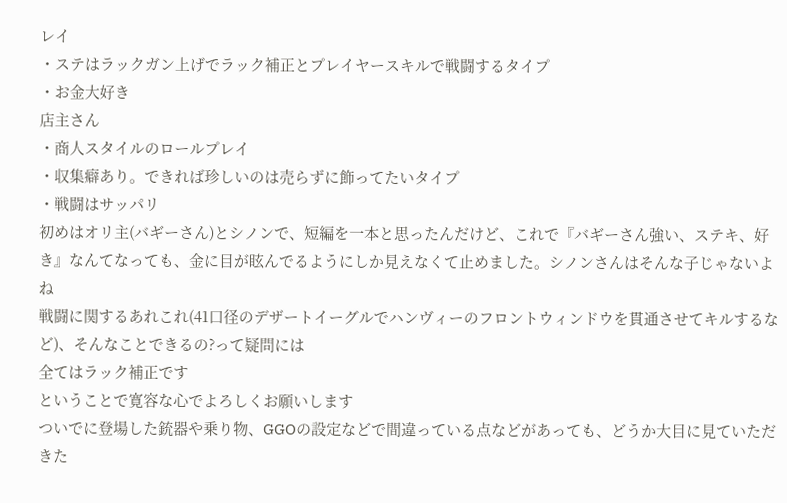レイ
・ステはラックガン上げでラック補正とプレイヤースキルで戦闘するタイプ
・お金大好き
店主さん
・商人スタイルのロールプレイ
・収集癖あり。できれば珍しいのは売らずに飾ってたいタイプ
・戦闘はサッパリ
初めはオリ主(バギーさん)とシノンで、短編を一本と思ったんだけど、これで『バギーさん強い、ステキ、好き』なんてなっても、金に目が眩んでるようにしか見えなくて止めました。シノンさんはそんな子じゃないよね
戦闘に関するあれこれ(41口径のデザートイーグルでハンヴィーのフロントウィンドウを貫通させてキルするなど)、そんなことできるの?って疑問には
全てはラック補正です
ということで寛容な心でよろしくお願いします
ついでに登場した銃器や乗り物、GGOの設定などで間違っている点などがあっても、どうか大目に見ていただきた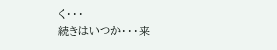く・・・
続きはいつか・・・来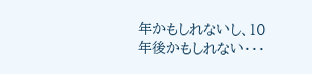年かもしれないし、10年後かもしれない・・・